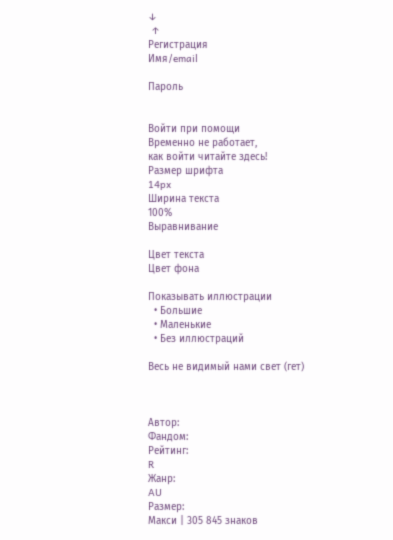↓
 ↑
Регистрация
Имя/email

Пароль


Войти при помощи
Временно не работает,
как войти читайте здесь!
Размер шрифта
14px
Ширина текста
100%
Выравнивание

Цвет текста
Цвет фона

Показывать иллюстрации
  • Большие
  • Маленькие
  • Без иллюстраций

Весь не видимый нами свет (гет)



Автор:
Фандом:
Рейтинг:
R
Жанр:
AU
Размер:
Макси | 305 845 знаков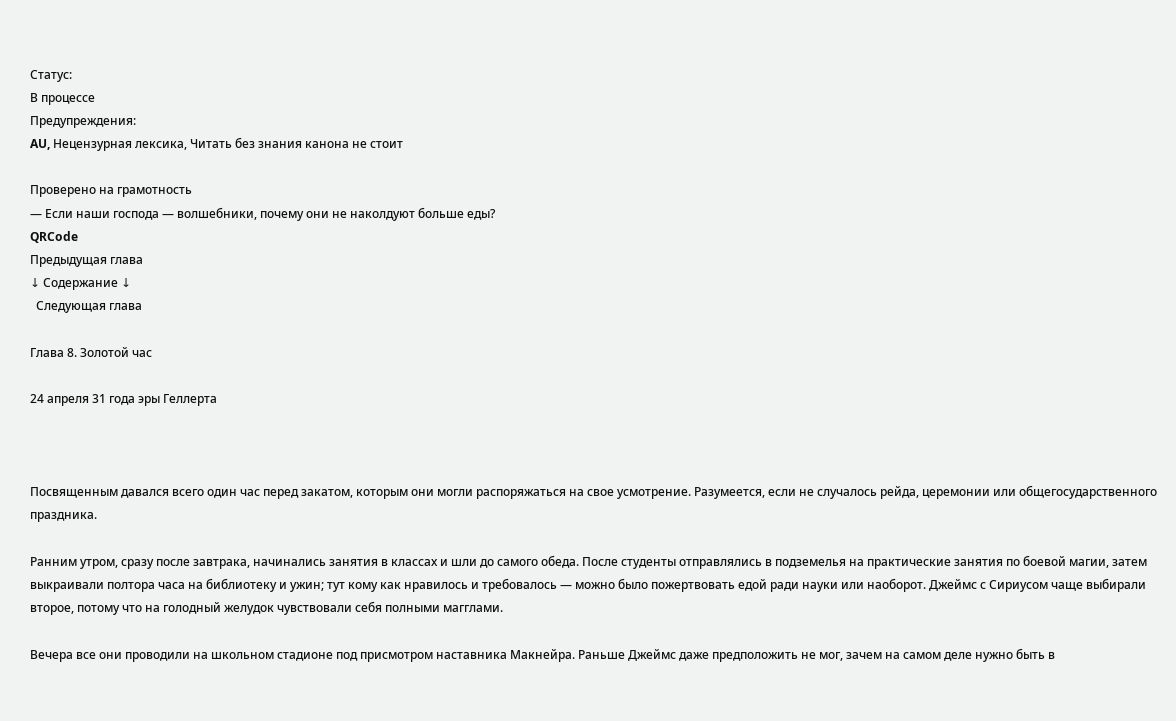Статус:
В процессе
Предупреждения:
AU, Нецензурная лексика, Читать без знания канона не стоит

Проверено на грамотность
— Если наши господа — волшебники, почему они не наколдуют больше еды?
QRCode
Предыдущая глава
↓ Содержание ↓
  Следующая глава

Глава 8. Золотой час

24 апреля 31 года эры Геллерта



Посвященным давался всего один час перед закатом, которым они могли распоряжаться на свое усмотрение. Разумеется, если не случалось рейда, церемонии или общегосударственного праздника.

Ранним утром, сразу после завтрака, начинались занятия в классах и шли до самого обеда. После студенты отправлялись в подземелья на практические занятия по боевой магии, затем выкраивали полтора часа на библиотеку и ужин; тут кому как нравилось и требовалось — можно было пожертвовать едой ради науки или наоборот. Джеймс с Сириусом чаще выбирали второе, потому что на голодный желудок чувствовали себя полными магглами.

Вечера все они проводили на школьном стадионе под присмотром наставника Макнейра. Раньше Джеймс даже предположить не мог, зачем на самом деле нужно быть в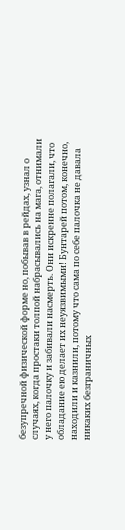безупречной физической форме но, побывав в рейдах, узнал о случаях, когда простаки толпой набрасывались на мага, отнимали у него палочку и забивали насмерть. Они искренне полагали, что обладание ею делает их неуязвимыми! Бунтарей потом, конечно, находили и казнили, потому что сама по себе палочка не давала никаких безграничных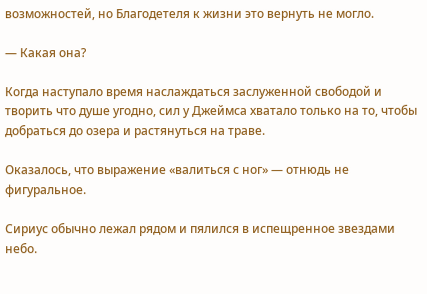возможностей, но Благодетеля к жизни это вернуть не могло.

— Какая она?

Когда наступало время наслаждаться заслуженной свободой и творить что душе угодно, сил у Джеймса хватало только на то, чтобы добраться до озера и растянуться на траве.

Оказалось, что выражение «валиться с ног» — отнюдь не фигуральное.

Сириус обычно лежал рядом и пялился в испещренное звездами небо.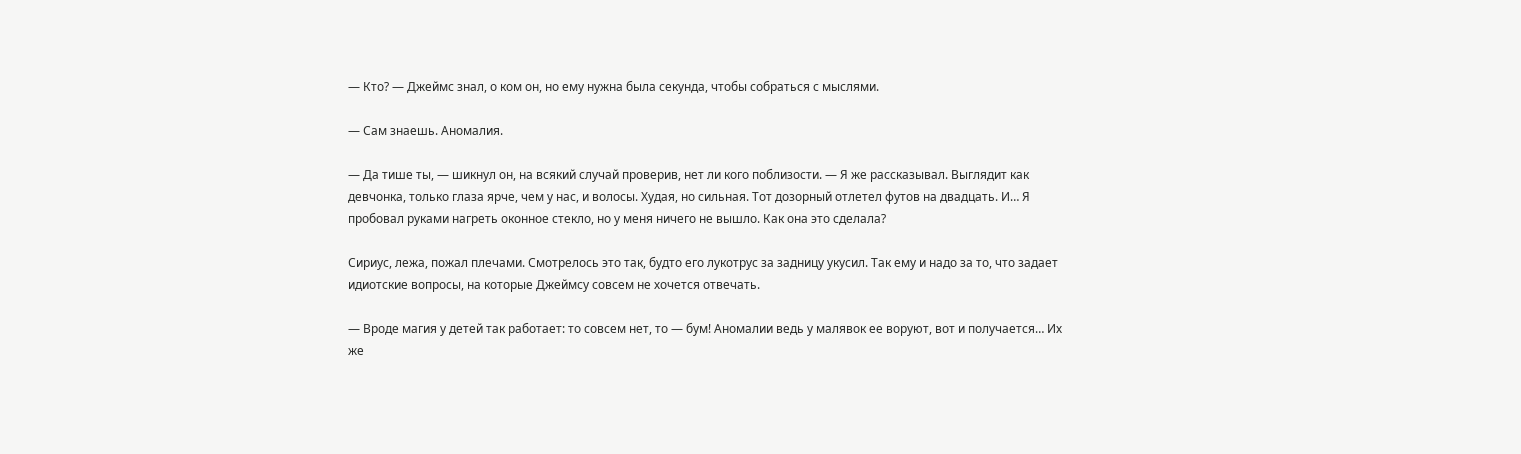— Кто? — Джеймс знал, о ком он, но ему нужна была секунда, чтобы собраться с мыслями.

— Сам знаешь. Аномалия.

— Да тише ты, — шикнул он, на всякий случай проверив, нет ли кого поблизости. — Я же рассказывал. Выглядит как девчонка, только глаза ярче, чем у нас, и волосы. Худая, но сильная. Тот дозорный отлетел футов на двадцать. И… Я пробовал руками нагреть оконное стекло, но у меня ничего не вышло. Как она это сделала?

Сириус, лежа, пожал плечами. Смотрелось это так, будто его лукотрус за задницу укусил. Так ему и надо за то, что задает идиотские вопросы, на которые Джеймсу совсем не хочется отвечать.

— Вроде магия у детей так работает: то совсем нет, то — бум! Аномалии ведь у малявок ее воруют, вот и получается… Их же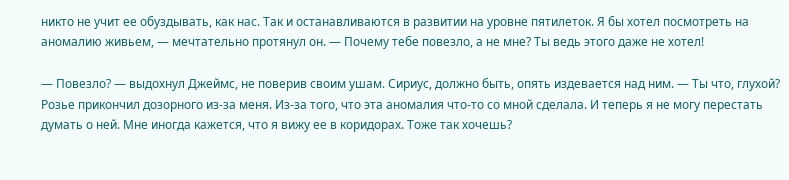никто не учит ее обуздывать, как нас. Так и останавливаются в развитии на уровне пятилеток. Я бы хотел посмотреть на аномалию живьем, — мечтательно протянул он. — Почему тебе повезло, а не мне? Ты ведь этого даже не хотел!

— Повезло? — выдохнул Джеймс, не поверив своим ушам. Сириус, должно быть, опять издевается над ним. — Ты что, глухой? Розье прикончил дозорного из-за меня. Из-за того, что эта аномалия что-то со мной сделала. И теперь я не могу перестать думать о ней. Мне иногда кажется, что я вижу ее в коридорах. Тоже так хочешь?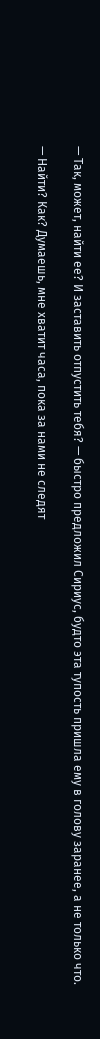— Так, может, найти ее? И заставить отпустить тебя? — быстро предложил Сириус, будто эта тупость пришла ему в голову заранее, а не только что.

— Найти? Как? Думаешь, мне хватит часа, пока за нами не следят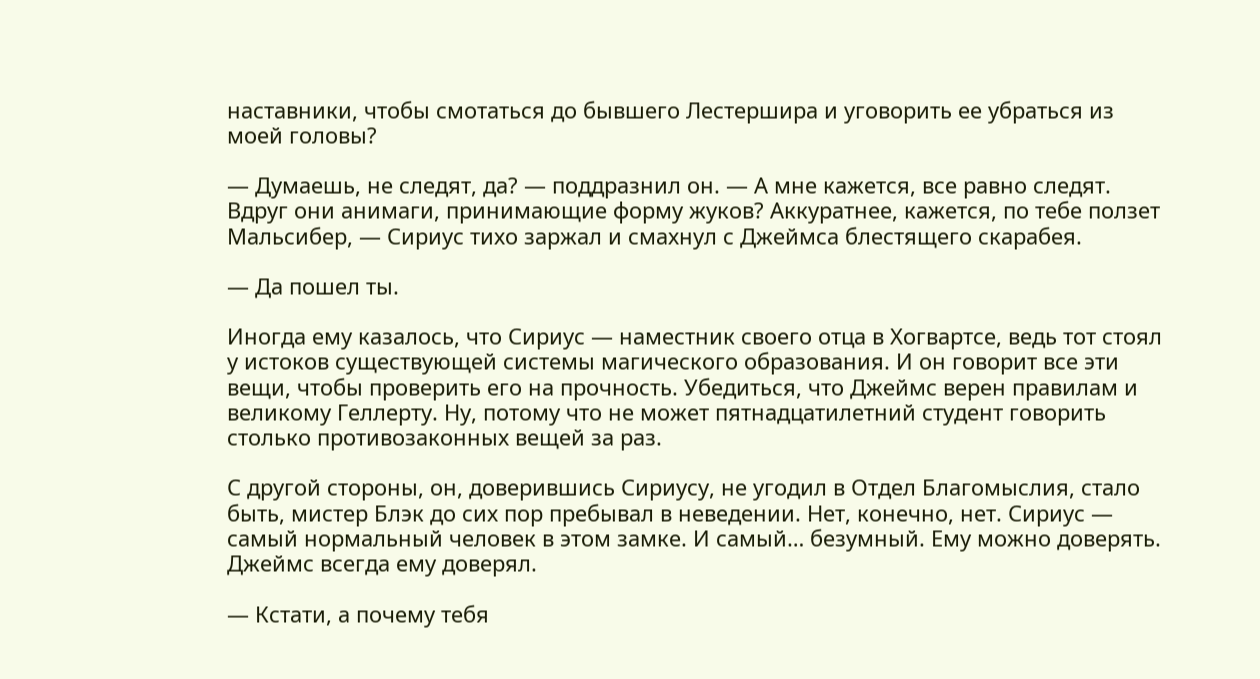наставники, чтобы смотаться до бывшего Лестершира и уговорить ее убраться из моей головы?

— Думаешь, не следят, да? — поддразнил он. — А мне кажется, все равно следят. Вдруг они анимаги, принимающие форму жуков? Аккуратнее, кажется, по тебе ползет Мальсибер, — Сириус тихо заржал и смахнул с Джеймса блестящего скарабея.

— Да пошел ты.

Иногда ему казалось, что Сириус — наместник своего отца в Хогвартсе, ведь тот стоял у истоков существующей системы магического образования. И он говорит все эти вещи, чтобы проверить его на прочность. Убедиться, что Джеймс верен правилам и великому Геллерту. Ну, потому что не может пятнадцатилетний студент говорить столько противозаконных вещей за раз.

С другой стороны, он, доверившись Сириусу, не угодил в Отдел Благомыслия, стало быть, мистер Блэк до сих пор пребывал в неведении. Нет, конечно, нет. Сириус — самый нормальный человек в этом замке. И самый… безумный. Ему можно доверять. Джеймс всегда ему доверял.

— Кстати, а почему тебя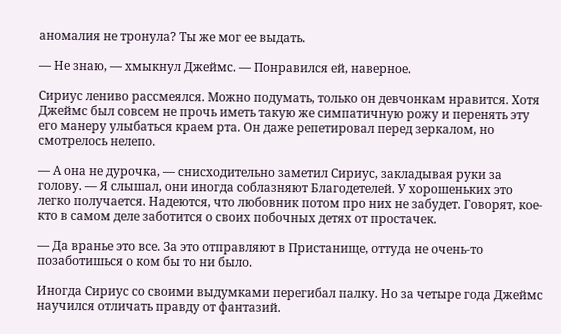аномалия не тронула? Ты же мог ее выдать.

— Не знаю, — хмыкнул Джеймс. — Понравился ей, наверное.

Сириус лениво рассмеялся. Можно подумать, только он девчонкам нравится. Хотя Джеймс был совсем не прочь иметь такую же симпатичную рожу и перенять эту его манеру улыбаться краем рта. Он даже репетировал перед зеркалом, но смотрелось нелепо.

— А она не дурочка, — снисходительно заметил Сириус, закладывая руки за голову. — Я слышал, они иногда соблазняют Благодетелей. У хорошеньких это легко получается. Надеются, что любовник потом про них не забудет. Говорят, кое-кто в самом деле заботится о своих побочных детях от простачек.

— Да вранье это все. За это отправляют в Пристанище, оттуда не очень-то позаботишься о ком бы то ни было.

Иногда Сириус со своими выдумками перегибал палку. Но за четыре года Джеймс научился отличать правду от фантазий.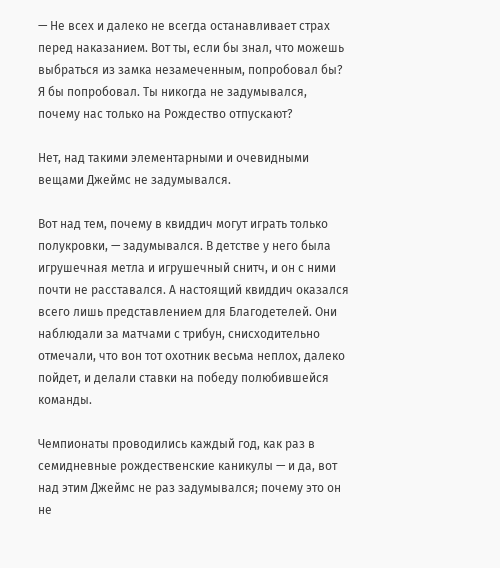— Не всех и далеко не всегда останавливает страх перед наказанием. Вот ты, если бы знал, что можешь выбраться из замка незамеченным, попробовал бы? Я бы попробовал. Ты никогда не задумывался, почему нас только на Рождество отпускают?

Нет, над такими элементарными и очевидными вещами Джеймс не задумывался.

Вот над тем, почему в квиддич могут играть только полукровки, — задумывался. В детстве у него была игрушечная метла и игрушечный снитч, и он с ними почти не расставался. А настоящий квиддич оказался всего лишь представлением для Благодетелей. Они наблюдали за матчами с трибун, снисходительно отмечали, что вон тот охотник весьма неплох, далеко пойдет, и делали ставки на победу полюбившейся команды.

Чемпионаты проводились каждый год, как раз в семидневные рождественские каникулы — и да, вот над этим Джеймс не раз задумывался; почему это он не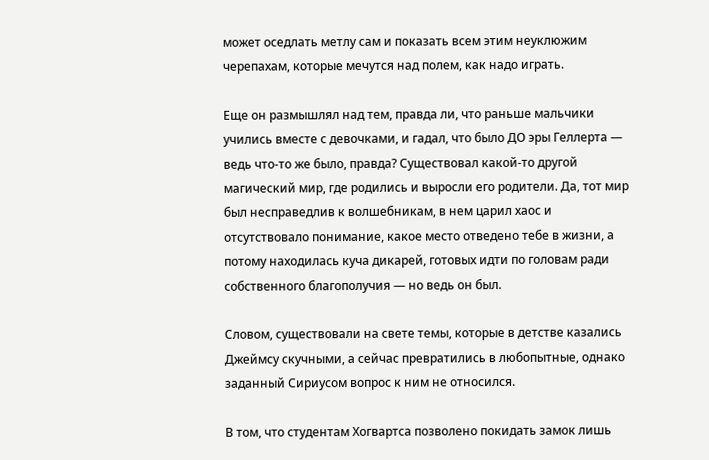может оседлать метлу сам и показать всем этим неуклюжим черепахам, которые мечутся над полем, как надо играть.

Еще он размышлял над тем, правда ли, что раньше мальчики учились вместе с девочками, и гадал, что было ДО эры Геллерта — ведь что-то же было, правда? Существовал какой-то другой магический мир, где родились и выросли его родители. Да, тот мир был несправедлив к волшебникам, в нем царил хаос и отсутствовало понимание, какое место отведено тебе в жизни, а потому находилась куча дикарей, готовых идти по головам ради собственного благополучия — но ведь он был.

Словом, существовали на свете темы, которые в детстве казались Джеймсу скучными, а сейчас превратились в любопытные, однако заданный Сириусом вопрос к ним не относился.

В том, что студентам Хогвартса позволено покидать замок лишь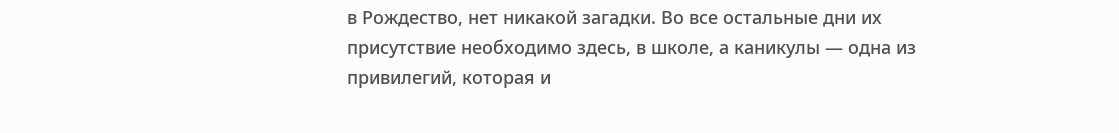в Рождество, нет никакой загадки. Во все остальные дни их присутствие необходимо здесь, в школе, а каникулы — одна из привилегий, которая и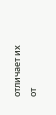отличает их от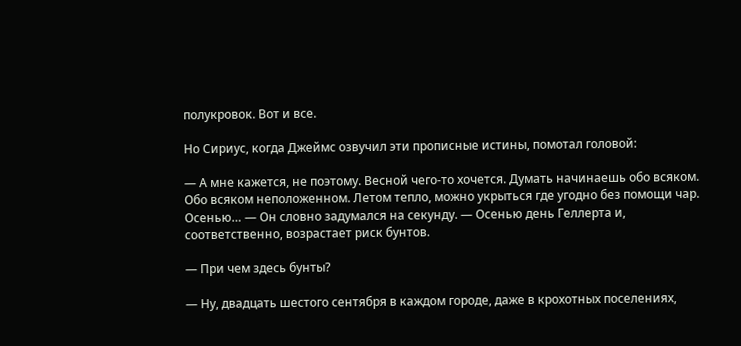полукровок. Вот и все.

Но Сириус, когда Джеймс озвучил эти прописные истины, помотал головой:

— А мне кажется, не поэтому. Весной чего-то хочется. Думать начинаешь обо всяком. Обо всяком неположенном. Летом тепло, можно укрыться где угодно без помощи чар. Осенью… — Он словно задумался на секунду. — Осенью день Геллерта и, соответственно, возрастает риск бунтов.

— При чем здесь бунты?

— Ну, двадцать шестого сентября в каждом городе, даже в крохотных поселениях,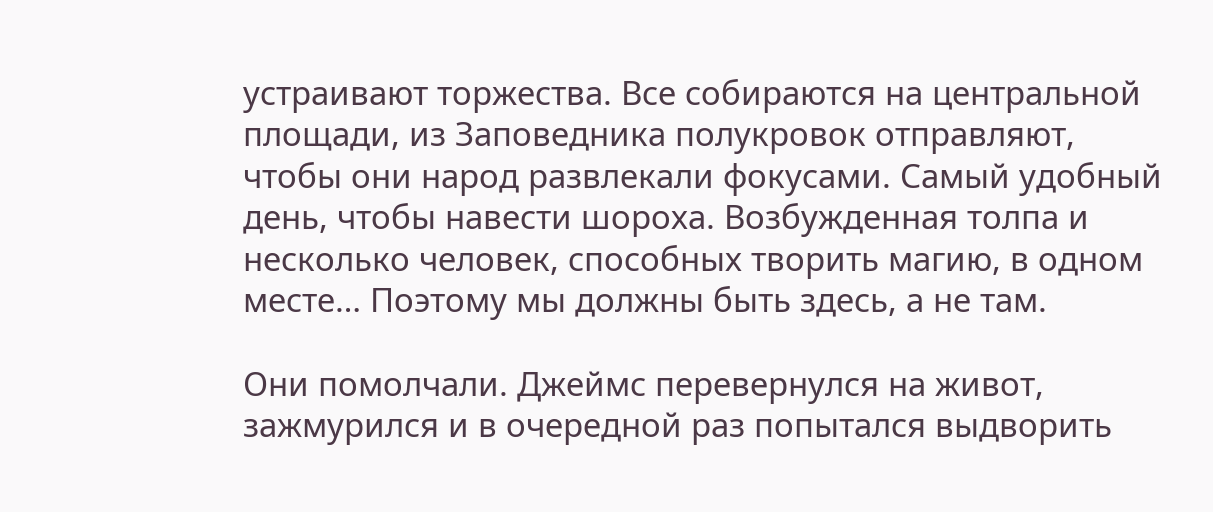устраивают торжества. Все собираются на центральной площади, из Заповедника полукровок отправляют, чтобы они народ развлекали фокусами. Самый удобный день, чтобы навести шороха. Возбужденная толпа и несколько человек, способных творить магию, в одном месте… Поэтому мы должны быть здесь, а не там.

Они помолчали. Джеймс перевернулся на живот, зажмурился и в очередной раз попытался выдворить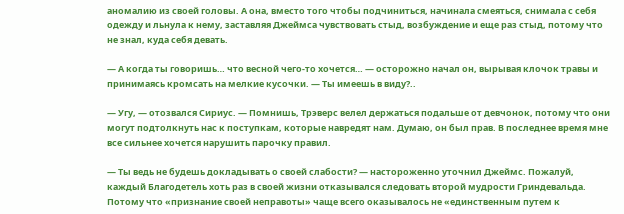аномалию из своей головы. А она, вместо того чтобы подчиниться, начинала смеяться, снимала с себя одежду и льнула к нему, заставляя Джеймса чувствовать стыд, возбуждение и еще раз стыд, потому что не знал, куда себя девать.

— А когда ты говоришь… что весной чего-то хочется… — осторожно начал он, вырывая клочок травы и принимаясь кромсать на мелкие кусочки. — Ты имеешь в виду?..

— Угу, — отозвался Сириус. — Помнишь, Трэверс велел держаться подальше от девчонок, потому что они могут подтолкнуть нас к поступкам, которые навредят нам. Думаю, он был прав. В последнее время мне все сильнее хочется нарушить парочку правил.

— Ты ведь не будешь докладывать о своей слабости? — настороженно уточнил Джеймс. Пожалуй, каждый Благодетель хоть раз в своей жизни отказывался следовать второй мудрости Гриндевальда. Потому что «признание своей неправоты» чаще всего оказывалось не «единственным путем к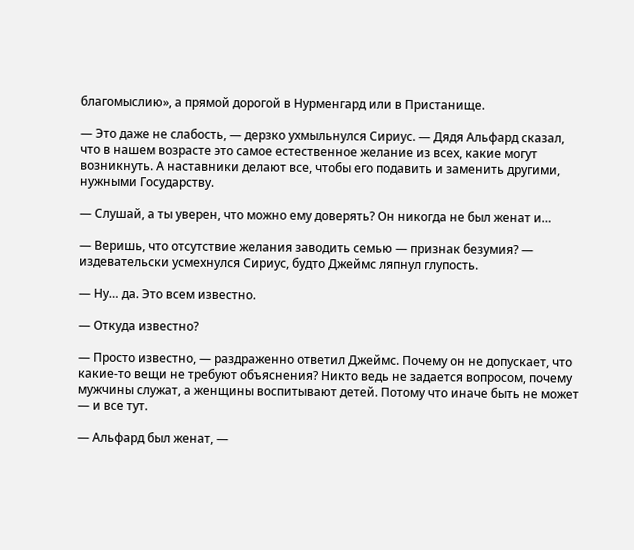благомыслию», а прямой дорогой в Нурменгард или в Пристанище.

— Это даже не слабость, — дерзко ухмыльнулся Сириус. — Дядя Альфард сказал, что в нашем возрасте это самое естественное желание из всех, какие могут возникнуть. А наставники делают все, чтобы его подавить и заменить другими, нужными Государству.

— Слушай, а ты уверен, что можно ему доверять? Он никогда не был женат и…

— Веришь, что отсутствие желания заводить семью — признак безумия? — издевательски усмехнулся Сириус, будто Джеймс ляпнул глупость.

— Ну… да. Это всем известно.

— Откуда известно?

— Просто известно, — раздраженно ответил Джеймс. Почему он не допускает, что какие-то вещи не требуют объяснения? Никто ведь не задается вопросом, почему мужчины служат, а женщины воспитывают детей. Потому что иначе быть не может — и все тут.

— Альфард был женат, —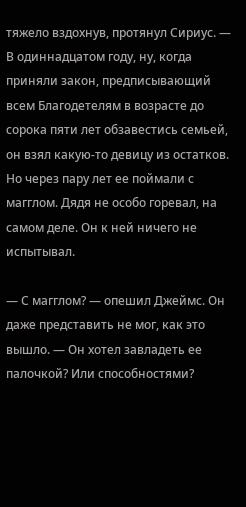тяжело вздохнув, протянул Сириус. — В одиннадцатом году, ну, когда приняли закон, предписывающий всем Благодетелям в возрасте до сорока пяти лет обзавестись семьей, он взял какую-то девицу из остатков. Но через пару лет ее поймали с магглом. Дядя не особо горевал, на самом деле. Он к ней ничего не испытывал.

— С магглом? — опешил Джеймс. Он даже представить не мог, как это вышло. — Он хотел завладеть ее палочкой? Или способностями?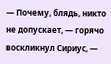— Почему, блядь, никто не допускает, — горячо воскликнул Сириус, —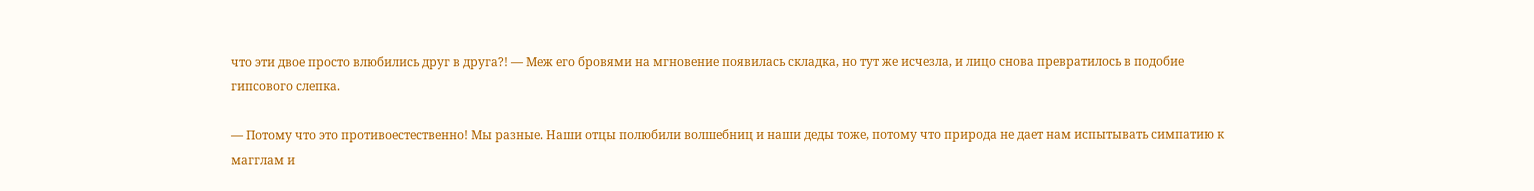что эти двое просто влюбились друг в друга?! — Меж его бровями на мгновение появилась складка, но тут же исчезла, и лицо снова превратилось в подобие гипсового слепка.

— Потому что это противоестественно! Мы разные. Наши отцы полюбили волшебниц и наши деды тоже, потому что природа не дает нам испытывать симпатию к магглам и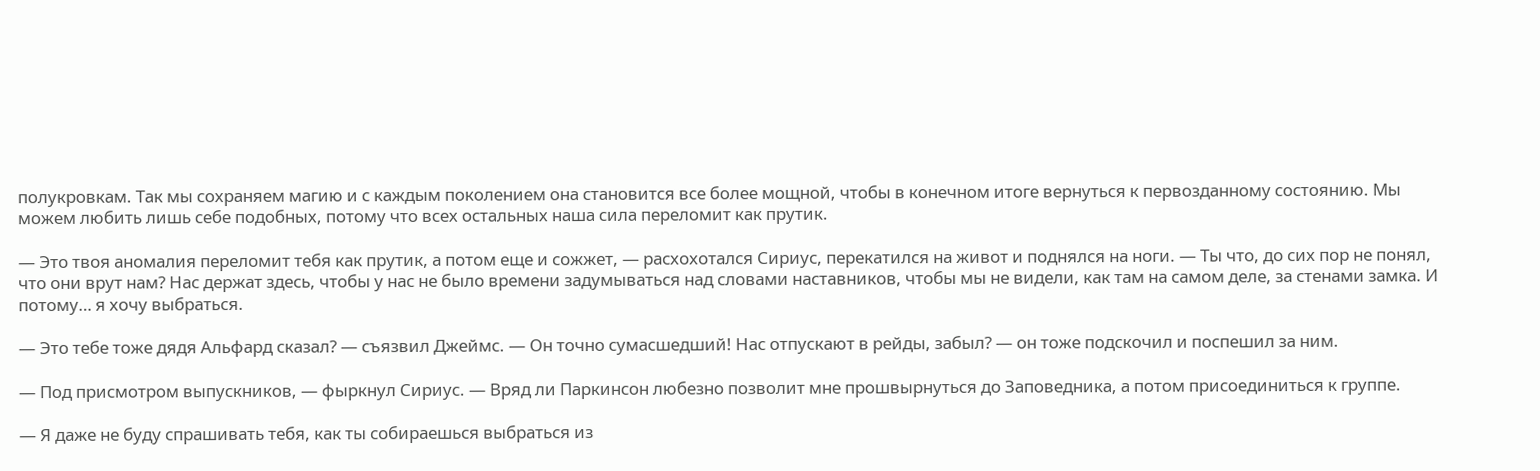полукровкам. Так мы сохраняем магию и с каждым поколением она становится все более мощной, чтобы в конечном итоге вернуться к первозданному состоянию. Мы можем любить лишь себе подобных, потому что всех остальных наша сила переломит как прутик.

— Это твоя аномалия переломит тебя как прутик, а потом еще и сожжет, — расхохотался Сириус, перекатился на живот и поднялся на ноги. — Ты что, до сих пор не понял, что они врут нам? Нас держат здесь, чтобы у нас не было времени задумываться над словами наставников, чтобы мы не видели, как там на самом деле, за стенами замка. И потому… я хочу выбраться.

— Это тебе тоже дядя Альфард сказал? — съязвил Джеймс. — Он точно сумасшедший! Нас отпускают в рейды, забыл? — он тоже подскочил и поспешил за ним.

— Под присмотром выпускников, — фыркнул Сириус. — Вряд ли Паркинсон любезно позволит мне прошвырнуться до Заповедника, а потом присоединиться к группе.

— Я даже не буду спрашивать тебя, как ты собираешься выбраться из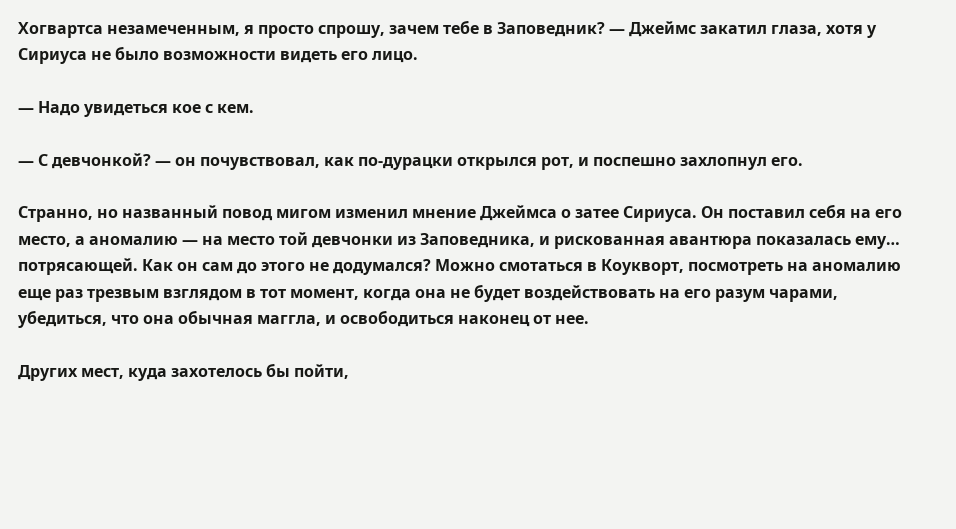Хогвартса незамеченным, я просто спрошу, зачем тебе в Заповедник? — Джеймс закатил глаза, хотя у Сириуса не было возможности видеть его лицо.

— Надо увидеться кое с кем.

— С девчонкой? — он почувствовал, как по-дурацки открылся рот, и поспешно захлопнул его.

Странно, но названный повод мигом изменил мнение Джеймса о затее Сириуса. Он поставил себя на его место, а аномалию — на место той девчонки из Заповедника, и рискованная авантюра показалась ему… потрясающей. Как он сам до этого не додумался? Можно смотаться в Коукворт, посмотреть на аномалию еще раз трезвым взглядом в тот момент, когда она не будет воздействовать на его разум чарами, убедиться, что она обычная маггла, и освободиться наконец от нее.

Других мест, куда захотелось бы пойти,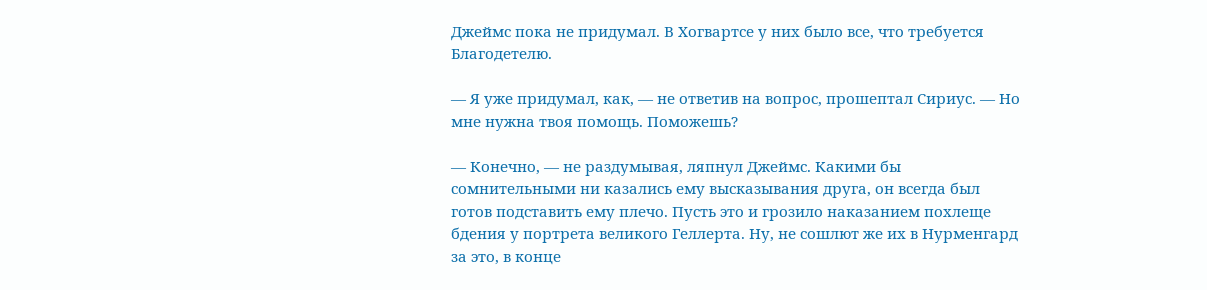Джеймс пока не придумал. В Хогвартсе у них было все, что требуется Благодетелю.

— Я уже придумал, как, — не ответив на вопрос, прошептал Сириус. — Но мне нужна твоя помощь. Поможешь?

— Конечно, — не раздумывая, ляпнул Джеймс. Какими бы сомнительными ни казались ему высказывания друга, он всегда был готов подставить ему плечо. Пусть это и грозило наказанием похлеще бдения у портрета великого Геллерта. Ну, не сошлют же их в Нурменгард за это, в конце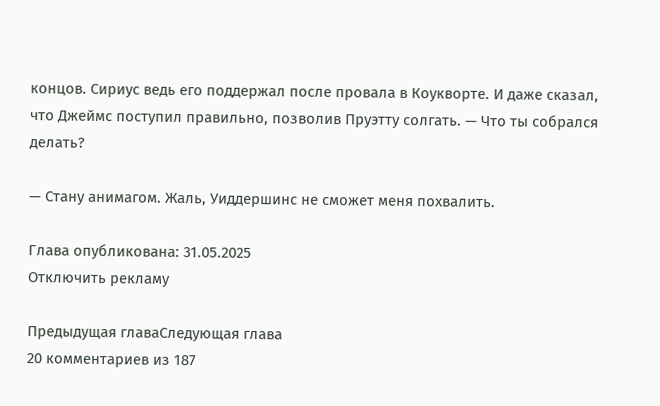концов. Сириус ведь его поддержал после провала в Коукворте. И даже сказал, что Джеймс поступил правильно, позволив Пруэтту солгать. — Что ты собрался делать?

— Стану анимагом. Жаль, Уиддершинс не сможет меня похвалить.

Глава опубликована: 31.05.2025
Отключить рекламу

Предыдущая главаСледующая глава
20 комментариев из 187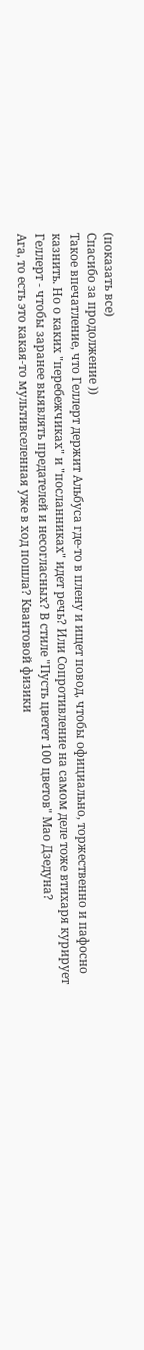(показать все)
Спасибо за продолжение ))
Такое впечатление, что Геллерт держит Альбуса где-то в плену и ищет повод, чтобы официально, торжественно и пафосно казнить. Но о каких "перебежчиках" и "посланниках" идет речь? Или Сопротивление на самом деле тоже втихаря курирует Геллерт - чтобы заранее выявлять предателей и несогласных? В стиле "Пусть цветет 100 цветов" Мао Дзедуна?
Ага, то есть это какая-то мультивселенная уже в ход пошла? Квантовой физики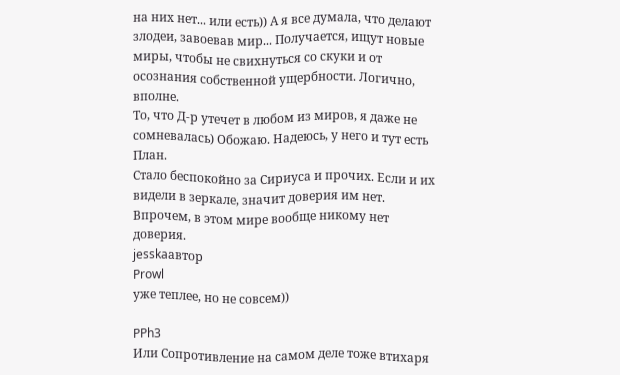на них нет... или есть)) А я все думала, что делают злодеи, завоевав мир... Получается, ищут новые миры, чтобы не свихнуться со скуки и от осознания собственной ущербности. Логично, вполне.
То, что Д-р утечет в любом из миров, я даже не сомневалась) Обожаю. Надеюсь, у него и тут есть План.
Стало беспокойно за Сириуса и прочих. Если и их видели в зеркале, значит доверия им нет. Впрочем, в этом мире вообще никому нет доверия.
jesskaавтор
Prowl
уже теплее, но не совсем))

PPh3
Или Сопротивление на самом деле тоже втихаря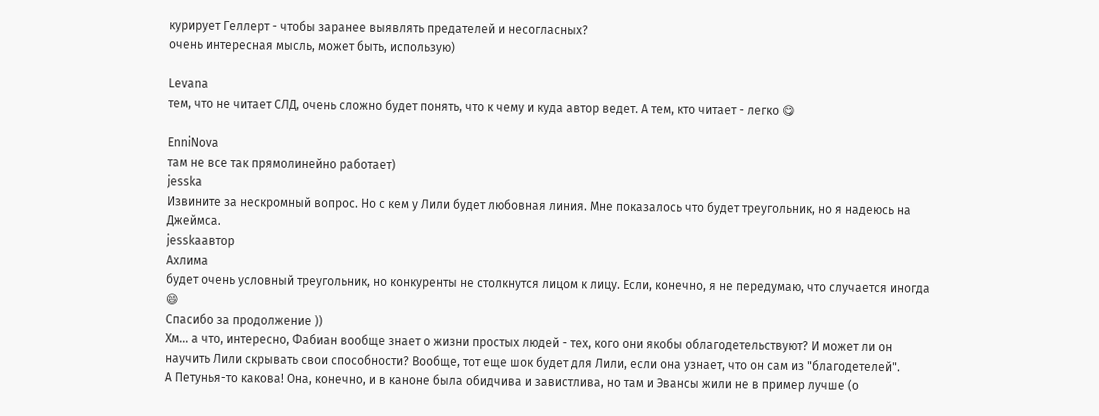курирует Геллерт - чтобы заранее выявлять предателей и несогласных?
очень интересная мысль, может быть, использую)

Levana
тем, что не читает СЛД, очень сложно будет понять, что к чему и куда автор ведет. А тем, кто читает - легко 😋

EnniNova
там не все так прямолинейно работает)
jesska
Извините за нескромный вопрос. Но с кем у Лили будет любовная линия. Мне показалось что будет треугольник, но я надеюсь на Джеймса.
jesskaавтор
Ахлима
будет очень условный треугольник, но конкуренты не столкнутся лицом к лицу. Если, конечно, я не передумаю, что случается иногда 😄
Спасибо за продолжение ))
Хм... а что, интересно, Фабиан вообще знает о жизни простых людей - тех, кого они якобы облагодетельствуют? И может ли он научить Лили скрывать свои способности? Вообще, тот еще шок будет для Лили, если она узнает, что он сам из "благодетелей".
А Петунья-то какова! Она, конечно, и в каноне была обидчива и завистлива, но там и Эвансы жили не в пример лучше (о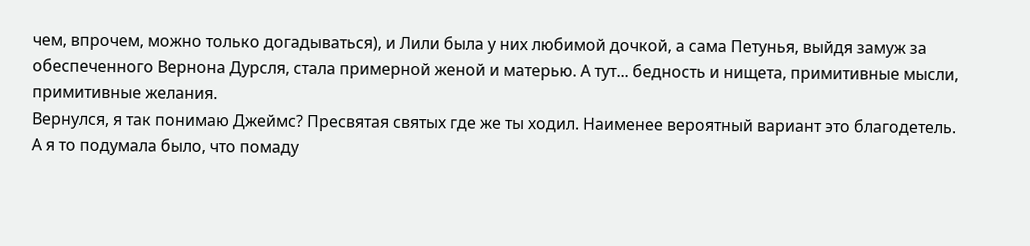чем, впрочем, можно только догадываться), и Лили была у них любимой дочкой, а сама Петунья, выйдя замуж за обеспеченного Вернона Дурсля, стала примерной женой и матерью. А тут... бедность и нищета, примитивные мысли, примитивные желания.
Вернулся, я так понимаю Джеймс? Пресвятая святых где же ты ходил. Наименее вероятный вариант это благодетель.
А я то подумала было, что помаду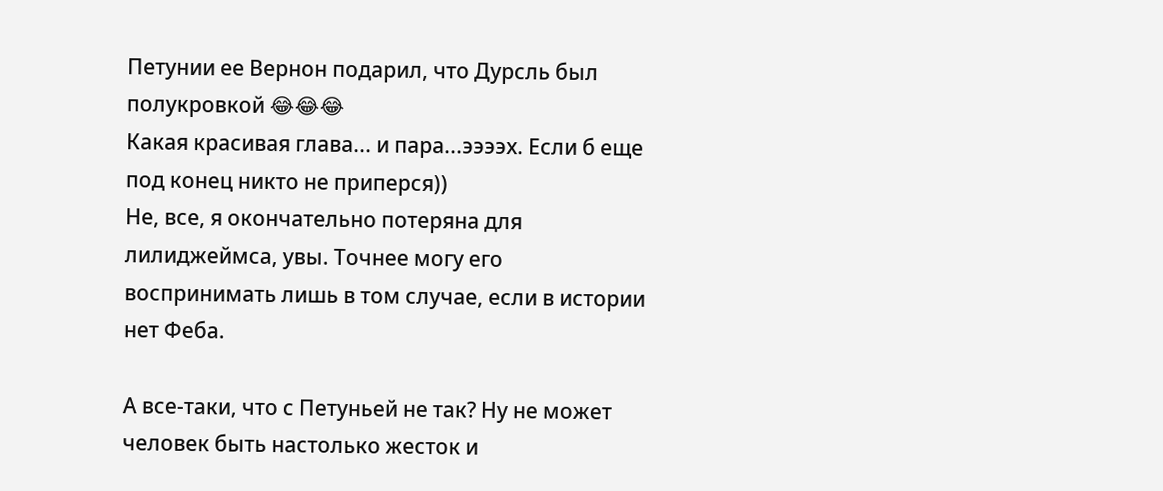Петунии ее Вернон подарил, что Дурсль был полукровкой 😂😂😂
Какая красивая глава... и пара...ээээх. Если б еще под конец никто не приперся))
Не, все, я окончательно потеряна для лилиджеймса, увы. Точнее могу его воспринимать лишь в том случае, если в истории нет Феба.

А все-таки, что с Петуньей не так? Ну не может человек быть настолько жесток и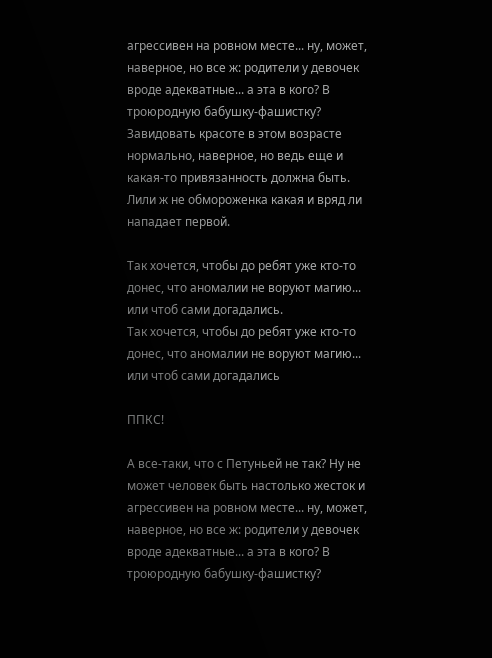агрессивен на ровном месте... ну, может, наверное, но все ж: родители у девочек вроде адекватные... а эта в кого? В троюродную бабушку-фашистку? Завидовать красоте в этом возрасте нормально, наверное, но ведь еще и какая-то привязанность должна быть. Лили ж не обмороженка какая и вряд ли нападает первой.

Так хочется, чтобы до ребят уже кто-то донес, что аномалии не воруют магию... или чтоб сами догадались.
Так хочется, чтобы до ребят уже кто-то донес, что аномалии не воруют магию... или чтоб сами догадались

ППКС!

А все-таки, что с Петуньей не так? Ну не может человек быть настолько жесток и агрессивен на ровном месте... ну, может, наверное, но все ж: родители у девочек вроде адекватные... а эта в кого? В троюродную бабушку-фашистку?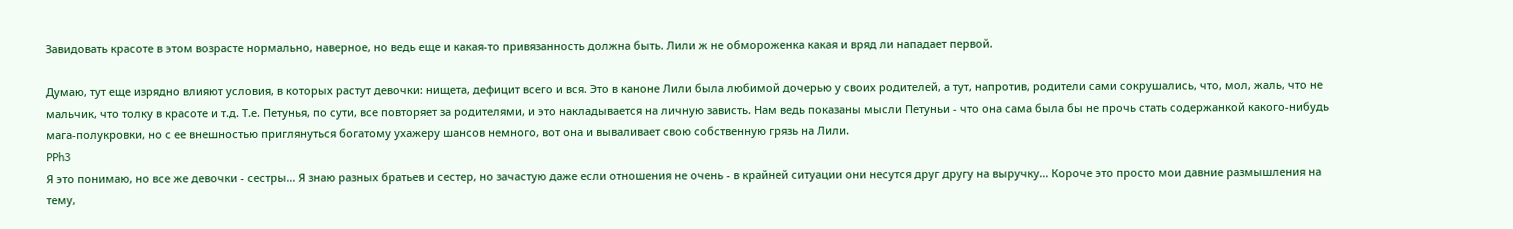Завидовать красоте в этом возрасте нормально, наверное, но ведь еще и какая-то привязанность должна быть. Лили ж не обмороженка какая и вряд ли нападает первой.

Думаю, тут еще изрядно влияют условия, в которых растут девочки: нищета, дефицит всего и вся. Это в каноне Лили была любимой дочерью у своих родителей, а тут, напротив, родители сами сокрушались, что, мол, жаль, что не мальчик, что толку в красоте и т.д. Т.е. Петунья, по сути, все повторяет за родителями, и это накладывается на личную зависть. Нам ведь показаны мысли Петуньи - что она сама была бы не прочь стать содержанкой какого-нибудь мага-полукровки, но с ее внешностью приглянуться богатому ухажеру шансов немного, вот она и вываливает свою собственную грязь на Лили.
PPh3
Я это понимаю, но все же девочки - сестры... Я знаю разных братьев и сестер, но зачастую даже если отношения не очень - в крайней ситуации они несутся друг другу на выручку... Короче это просто мои давние размышления на тему,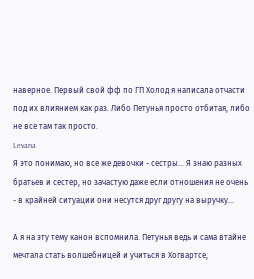наверное. Первый свой фф по ГП Холод я написала отчасти под их влиянием как раз. Либо Петунья просто отбитая, либо не все там так просто.
Levana
Я это понимаю, но все же девочки - сестры... Я знаю разных братьев и сестер, но зачастую даже если отношения не очень - в крайней ситуации они несутся друг другу на выручку...

А я на эту тему канон вспомнила. Петунья ведь и сама втайне мечтала стать волшебницей и учиться в Хогвартсе,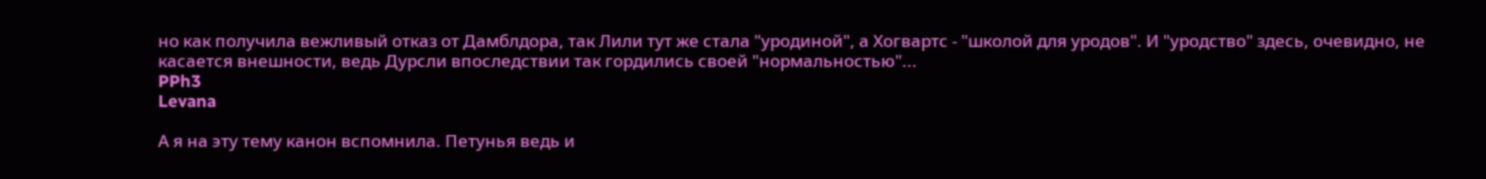но как получила вежливый отказ от Дамблдора, так Лили тут же стала "уродиной", а Хогвартс - "школой для уродов". И "уродство" здесь, очевидно, не касается внешности, ведь Дурсли впоследствии так гордились своей "нормальностью"...
PPh3
Levana

А я на эту тему канон вспомнила. Петунья ведь и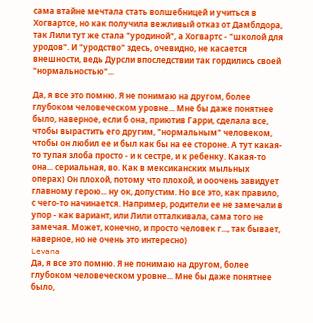сама втайне мечтала стать волшебницей и учиться в Хогвартсе, но как получила вежливый отказ от Дамблдора, так Лили тут же стала "уродиной", а Хогвартс - "школой для уродов". И "уродство" здесь, очевидно, не касается внешности, ведь Дурсли впоследствии так гордились своей "нормальностью"...

Да, я все это помню. Я не понимаю на другом, более глубоком человеческом уровне... Мне бы даже понятнее было, наверное, если б она, приютив Гарри, сделала все, чтобы вырастить его другим, "нормальным" человеком, чтобы он любил ее и был как бы на ее стороне. А тут какая-то тупая злоба просто - и к сестре, и к ребенку. Какая-то она... сериальная, во. Как в мексиканских мыльных операх) Он плохой, потому что плохой, и ооочень завидует главному герою... ну ок, допустим. Но все это, как правило, с чего-то начинается. Например, родители ее не замечали в упор - как вариант, или Лили отталкивала, сама того не замечая. Может, конечно, и просто человек г..., так бывает, наверное, но не очень это интересно)
Levana
Да, я все это помню. Я не понимаю на другом, более глубоком человеческом уровне... Мне бы даже понятнее было,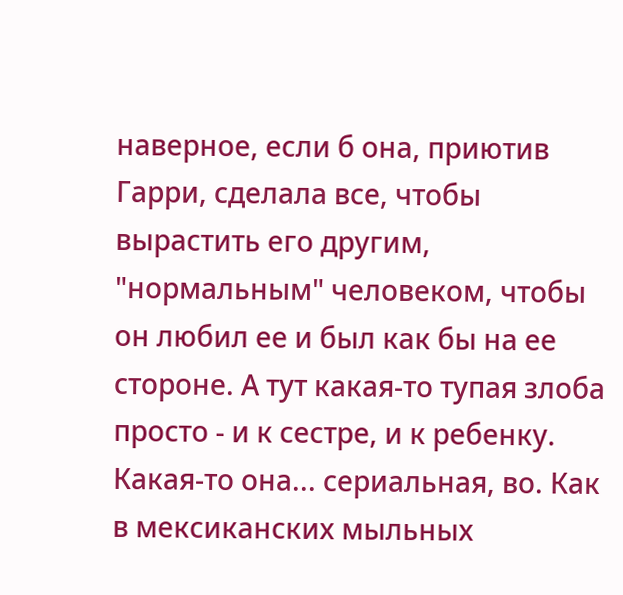наверное, если б она, приютив Гарри, сделала все, чтобы вырастить его другим, "нормальным" человеком, чтобы он любил ее и был как бы на ее стороне. А тут какая-то тупая злоба просто - и к сестре, и к ребенку. Какая-то она... сериальная, во. Как в мексиканских мыльных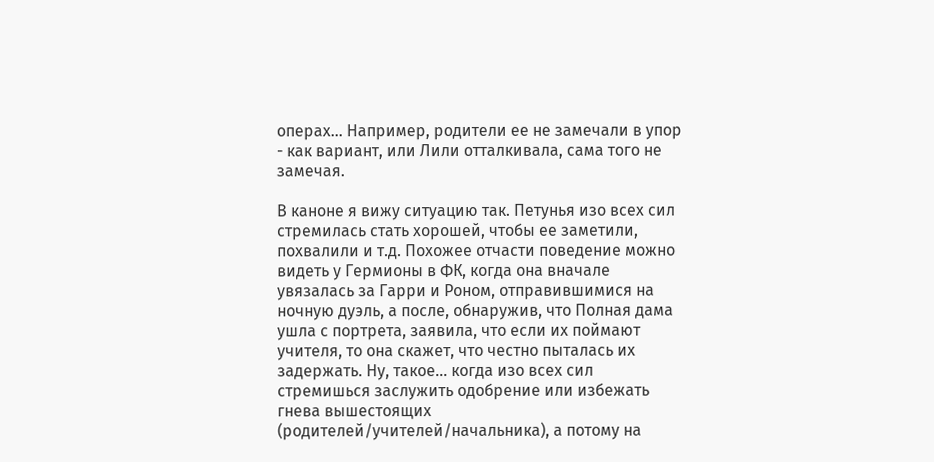операх... Например, родители ее не замечали в упор - как вариант, или Лили отталкивала, сама того не замечая.

В каноне я вижу ситуацию так. Петунья изо всех сил стремилась стать хорошей, чтобы ее заметили, похвалили и т.д. Похожее отчасти поведение можно видеть у Гермионы в ФК, когда она вначале увязалась за Гарри и Роном, отправившимися на ночную дуэль, а после, обнаружив, что Полная дама ушла с портрета, заявила, что если их поймают учителя, то она скажет, что честно пыталась их задержать. Ну, такое... когда изо всех сил стремишься заслужить одобрение или избежать гнева вышестоящих (родителей/учителей/начальника), а потому на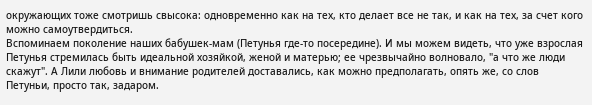окружающих тоже смотришь свысока: одновременно как на тех, кто делает все не так, и как на тех, за счет кого можно самоутвердиться.
Вспоминаем поколение наших бабушек-мам (Петунья где-то посередине). И мы можем видеть, что уже взрослая Петунья стремилась быть идеальной хозяйкой, женой и матерью; ее чрезвычайно волновало, "а что же люди скажут". А Лили любовь и внимание родителей доставались, как можно предполагать, опять же, со слов Петуньи, просто так, задаром.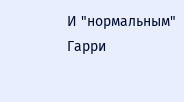И "нормальным" Гарри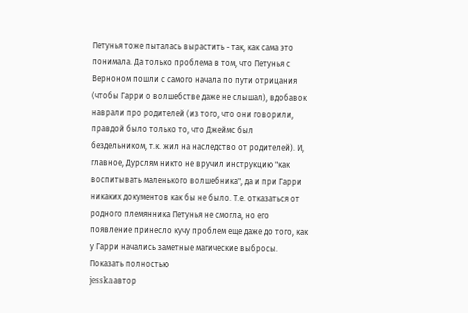Петунья тоже пыталась вырастить - так, как сама это понимала. Да только проблема в том, что Петунья с Верноном пошли с самого начала по пути отрицания (чтобы Гарри о волшебстве даже не слышал), вдобавок наврали про родителей (из того, что они говорили, правдой было только то, что Джеймс был бездельником, т.к. жил на наследство от родителей). И, главное, Дурслям никто не вручил инструкцию "как воспитывать маленького волшебника", да и при Гарри никаких документов как бы не было. Т.е. отказаться от родного племянника Петунья не смогла, но его появление принесло кучу проблем еще даже до того, как у Гарри начались заметные магические выбросы.
Показать полностью
jesskaавтор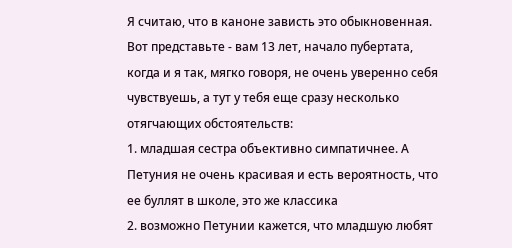Я считаю, что в каноне зависть это обыкновенная.
Вот представьте - вам 13 лет, начало пубертата, когда и я так, мягко говоря, не очень уверенно себя чувствуешь, а тут у тебя еще сразу несколько отягчающих обстоятельств:
1. младшая сестра объективно симпатичнее. А Петуния не очень красивая и есть вероятность, что ее буллят в школе, это же классика
2. возможно Петунии кажется, что младшую любят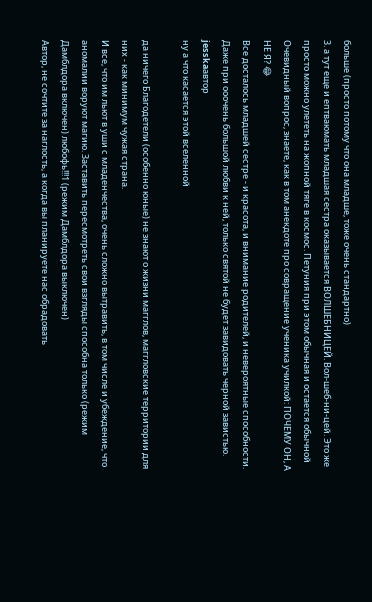больше (просто потому что она младше, тоже очень стандартно)
3. а тут еще и ептваюмать младшая сестра оказывается ВОЛШЕБНИЦЕЙ. Вол-шеб-ни-цей. Это же просто можно улететь на жопной тяге в космос. Петуния при этом обычная и остается обычной
Очевидный вопрос, знаете, как в том анекдоте про совращение ученика училкой: ПОЧЕМУ ОН, А НЕ Я? 😂
Все досталось младшей сестре - и красота, и внимание родителей, и невероятные способности. Даже при ооочень большой любви к ней, только святой не будет завидовать черной завистью.
jesskaавтор
ну а что касается этой вселенной

да ничего Благодетели (особенно юные) не знают о жизни магглов, маггловские территории для них - как минимум чужая страна.
И все, что им льют в уши с младенчества, очень сложно вытравить, в том числе и убеждение, что аномалии воруют магию. Заставить пересмотреть свои взгляды способна только (режим Дамблдора включен) любофь!!!1 (режим Дамблдора выключен)
Автор, не сочтите за наглость, а когда вы планируете нас обрадовать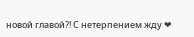новой главой?! С нетерпением жду ❤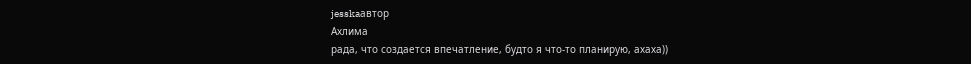jesskaавтор
Ахлима
рада, что создается впечатление, будто я что-то планирую, ахаха))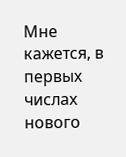Мне кажется, в первых числах нового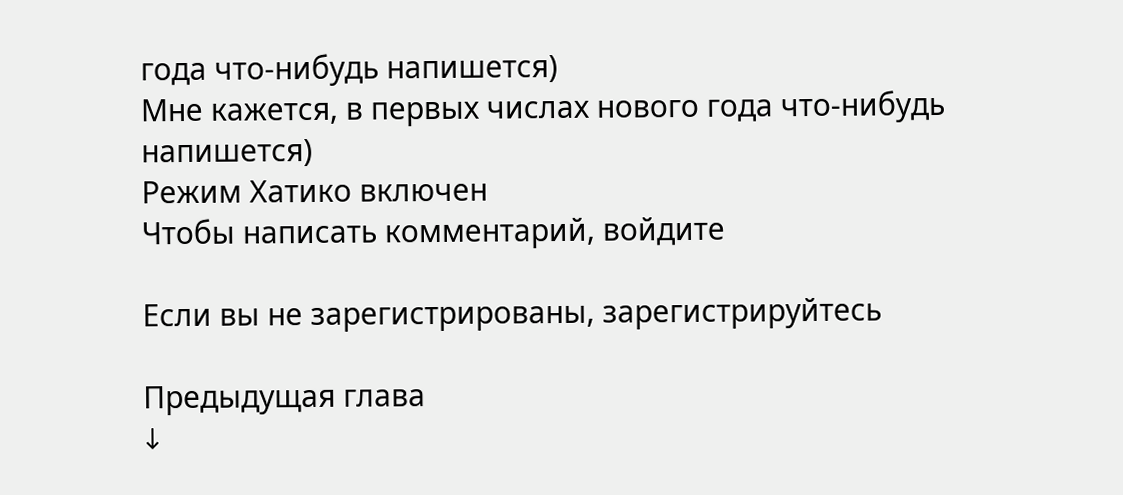года что-нибудь напишется)
Мне кажется, в первых числах нового года что-нибудь напишется)
Режим Хатико включен
Чтобы написать комментарий, войдите

Если вы не зарегистрированы, зарегистрируйтесь

Предыдущая глава
↓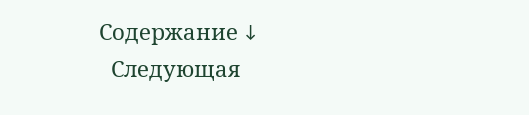Содержание ↓
  Следующая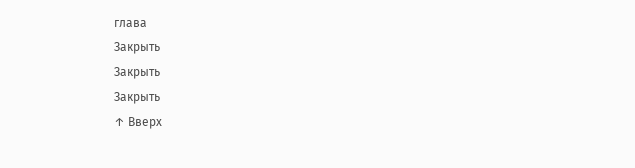глава
Закрыть
Закрыть
Закрыть
↑ Вверх